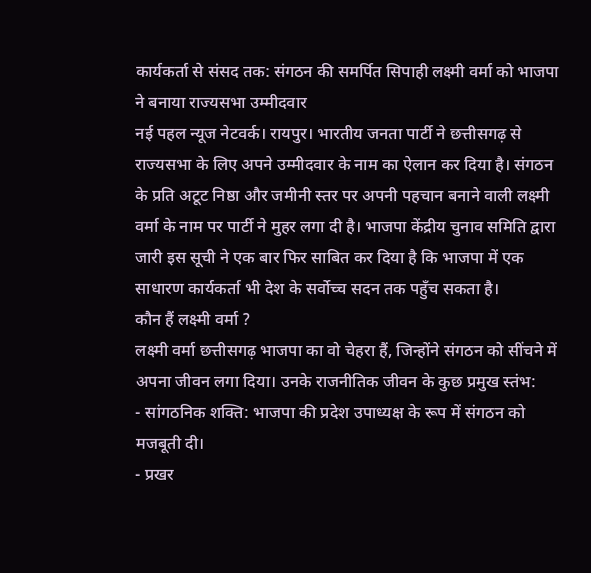कार्यकर्ता से संसद तक: संगठन की समर्पित सिपाही लक्ष्मी वर्मा को भाजपा ने बनाया राज्यसभा उम्मीदवार
नई पहल न्यूज नेटवर्क। रायपुर। भारतीय जनता पार्टी ने छत्तीसगढ़ से राज्यसभा के लिए अपने उम्मीदवार के नाम का ऐलान कर दिया है। संगठन के प्रति अटूट निष्ठा और जमीनी स्तर पर अपनी पहचान बनाने वाली लक्ष्मी वर्मा के नाम पर पार्टी ने मुहर लगा दी है। भाजपा केंद्रीय चुनाव समिति द्वारा जारी इस सूची ने एक बार फिर साबित कर दिया है कि भाजपा में एक साधारण कार्यकर्ता भी देश के सर्वोच्च सदन तक पहुँच सकता है।
कौन हैं लक्ष्मी वर्मा ?
लक्ष्मी वर्मा छत्तीसगढ़ भाजपा का वो चेहरा हैं, जिन्होंने संगठन को सींचने में अपना जीवन लगा दिया। उनके राजनीतिक जीवन के कुछ प्रमुख स्तंभ:
- सांगठनिक शक्ति: भाजपा की प्रदेश उपाध्यक्ष के रूप में संगठन को मजबूती दी।
- प्रखर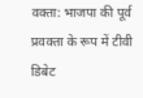वक्ता: भाजपा की पूर्व प्रवक्ता के रूप में टीवी डिबेट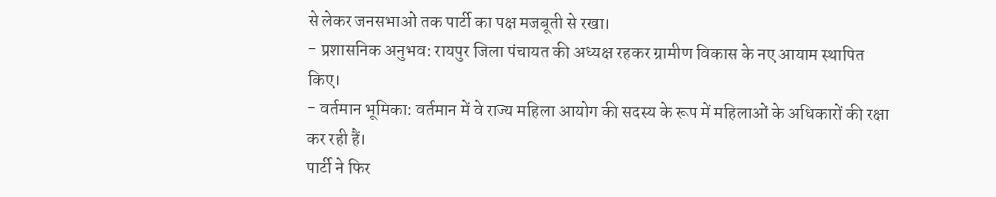से लेकर जनसभाओं तक पार्टी का पक्ष मजबूती से रखा।
- प्रशासनिक अनुभव: रायपुर जिला पंचायत की अध्यक्ष रहकर ग्रामीण विकास के नए आयाम स्थापित किए।
- वर्तमान भूमिका: वर्तमान में वे राज्य महिला आयोग की सदस्य के रूप में महिलाओं के अधिकारों की रक्षा कर रही हैं।
पार्टी ने फिर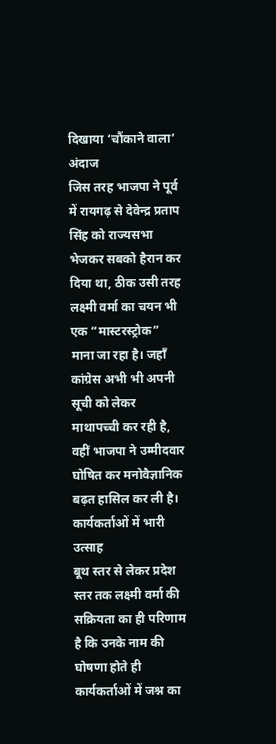दिखाया ‘चौंकाने वाला’ अंदाज
जिस तरह भाजपा ने पूर्व में रायगढ़ से देवेन्द्र प्रताप सिंह को राज्यसभा भेजकर सबको हैरान कर दिया था, ठीक उसी तरह लक्ष्मी वर्मा का चयन भी एक “मास्टरस्ट्रोक” माना जा रहा है। जहाँ कांग्रेस अभी भी अपनी सूची को लेकर माथापच्ची कर रही है, वहीं भाजपा ने उम्मीदवार घोषित कर मनोवैज्ञानिक बढ़त हासिल कर ली है।
कार्यकर्ताओं में भारी उत्साह
बूथ स्तर से लेकर प्रदेश स्तर तक लक्ष्मी वर्मा की सक्रियता का ही परिणाम है कि उनके नाम की घोषणा होते ही कार्यकर्ताओं में जश्न का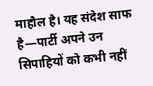माहौल है। यह संदेश साफ है—पार्टी अपने उन सिपाहियों को कभी नहीं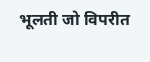भूलती जो विपरीत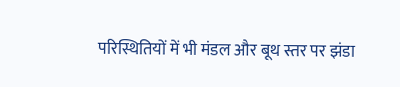परिस्थितियों में भी मंडल और बूथ स्तर पर झंडा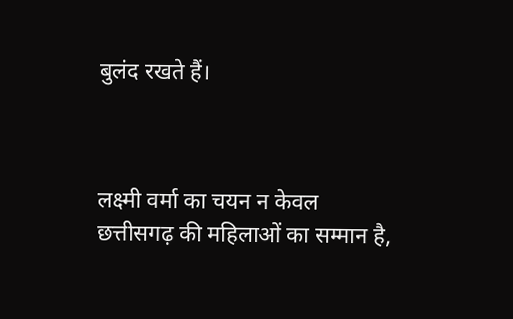बुलंद रखते हैं।



लक्ष्मी वर्मा का चयन न केवल छत्तीसगढ़ की महिलाओं का सम्मान है,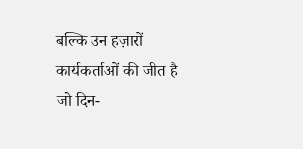बल्कि उन हज़ारों कार्यकर्ताओं की जीत है जो दिन-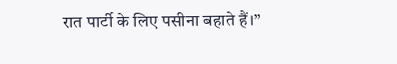रात पार्टी के लिए पसीना बहाते हैं।”